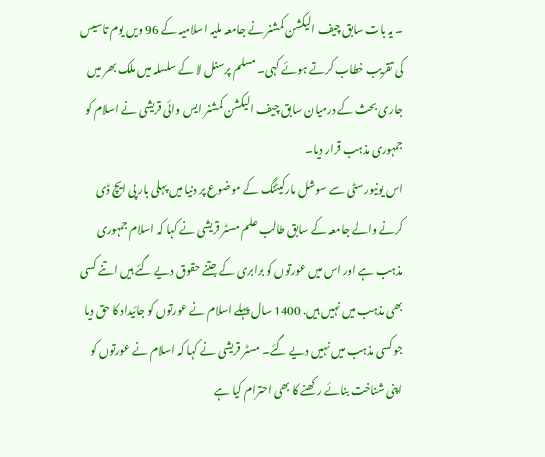۔ یہ بات سابق چیف الیکشن کمشنر نے جامعہ ملیہ اسلامیہ کے 96 ویں یوم تاسیس کی تقریب خطاب کرتے ہوئے کہی۔ مسلم پرسنل لا کے سلسلہ میں ملک بھر میں جاری بحث کے درمیان سابق چیف الیکشن کمشنر ایس وائی قریشی نے اسلام کو جمہوری مذہب قرار دیا۔
اس یونیورسٹی سے سوشل مارکیٹنگ کے موضوع پر دنیا میں پہلی بار پی ایچ ڈی کرنے والے جامعہ کے سابق طالب علم مسٹر قریشی نے کہا کہ اسلام جمہوری مذہب ہے اور اس میں عورتوں کو برابری کے جتنے حقوق دیے گئے ہیں اتنے کسی بھی مذہب میں نہیں ہیں. 1400 سال پہلے اسلام نے عورتوں کو جائیداد کا حق دیا جو کسی مذہب میں نہیں دیے گئے۔ مسٹر قریشی نے کہا کہ اسلام نے عورتوں کو اپنی شناخت بنائے رکھنے کا بھی احترام کیا ہے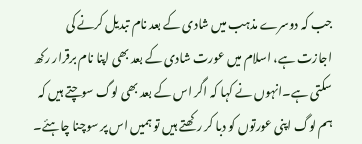جب کہ دوسرے مذہب میں شادی کے بعد نام تبدیل کرنے کی اجازت ہے، اسلام میں عورت شادی کے بعد بھی اپنا نام برقرار رکھ سکتی ہے۔انہوں نے کہا کہ اگر اس کے بعد بھی لوگ سوچتے ہیں کہ ہم لوگ اپنی عورتوں کو دبا کر رکھتے ہیں تو ہمیں اس پر سوچنا چاہئے۔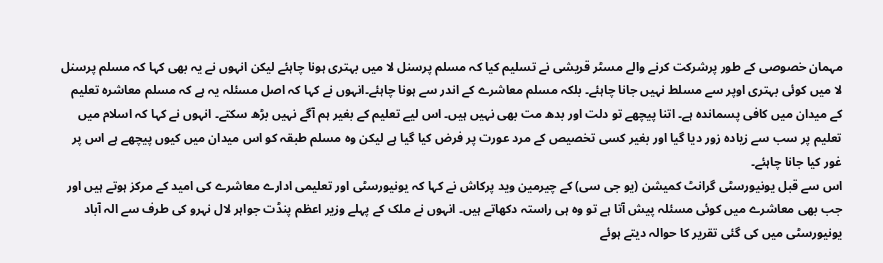مہمان خصوصی کے طور پرشرکت کرنے والے مسٹر قریشی نے تسلیم کیا کہ مسلم پرسنل لا میں بہتری ہونا چاہئے لیکن انہوں نے یہ بھی کہا کہ مسلم پرسنل لا میں کوئی بہتری اوپر سے مسلط نہیں جانا چاہئے۔ بلکہ مسلم معاشرے کے اندر سے ہونا چاہئے۔انہوں نے کہا کہ اصل مسئلہ یہ ہے کہ مسلم معاشرہ تعلیم کے میدان میں کافی پسماندہ ہے۔ اتنا پیچھے تو دلت اور بدھ مت بھی نہیں ہیں۔ اس لیے تعلیم کے بغیر ہم آگے نہیں بڑھ سکتے۔ انہوں نے کہا کہ اسلام میں تعلیم پر سب سے زیادہ زور دیا گیا اور بغیر کسی تخصیص کے مرد عورت پر فرض کیا گیا ہے لیکن وہ مسلم طبقہ کو اس میدان میں کیوں پیچھے ہے اس پر غور کیا جانا چاہئے۔
اس سے قبل یونیورسٹی گرانٹ کمیشن (یو جی سی) کے چیرمین وید پرکاش نے کہا کہ یونیورسٹی اور تعلیمی ادارے معاشرے کی امید کے مرکز ہوتے ہیں اور جب بھی معاشرے میں کوئی مسئلہ پیش آتا ہے تو وہ ہی راستہ دکھاتے ہیں۔ انہوں نے ملک کے پہلے وزیر اعظم پنڈت جواہر لال نہرو کی طرف سے الہ آباد یونیورسٹی میں کی گئی تقریر کا حوالہ دیتے ہوئے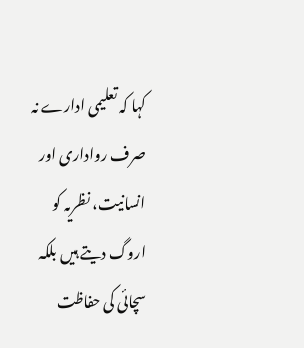کہا کہ تعلیمی ادارے نہ صرف رواداری اور انسانیت، نظریہ کو اروگ دیتے ہیں بلکہ سچائی کی حفاظت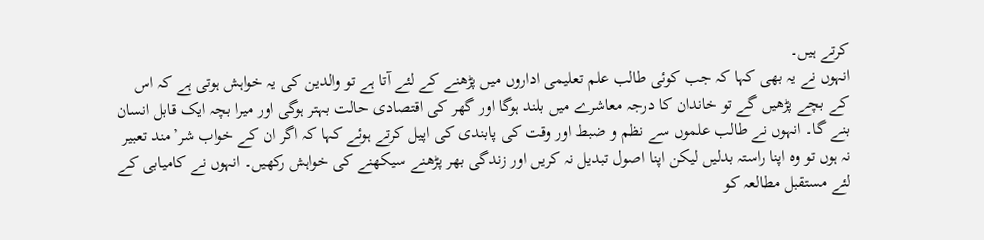کرتے ہیں۔
انہوں نے یہ بھی کہا کہ جب کوئی طالب علم تعلیمی اداروں میں پڑھنے کے لئے آتا ہے تو والدین کی یہ خواہش ہوتی ہے کہ اس کے بچے پڑھیں گے تو خاندان کا درجہ معاشرے میں بلند ہوگا اور گھر کی اقتصادی حالت بہتر ہوگی اور میرا بچہ ایک قابل انسان بنے گا۔ انہوں نے طالب علموں سے نظم و ضبط اور وقت کی پابندی کی اپیل کرتے ہوئے کہا کہ اگر ان کے خواب شر’مند تعبیر نہ ہوں تو وہ اپنا راستہ بدلیں لیکن اپنا اصول تبدیل نہ کریں اور زندگی بھر پڑھنے سیکھنے کی خواہش رکھیں۔ انہوں نے کامیابی کے لئے مستقبل مطالعہ کو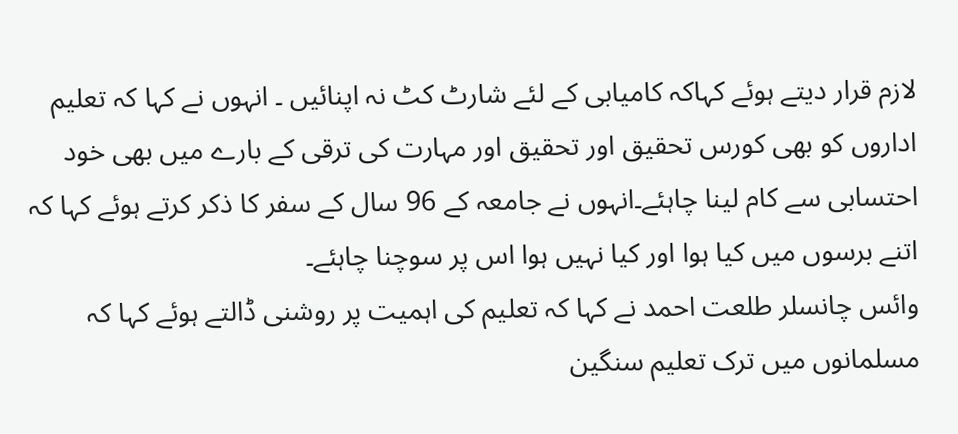لازم قرار دیتے ہوئے کہاکہ کامیابی کے لئے شارٹ کٹ نہ اپنائیں ۔ انہوں نے کہا کہ تعلیم اداروں کو بھی کورس تحقیق اور تحقیق اور مہارت کی ترقی کے بارے میں بھی خود احتسابی سے کام لینا چاہئے۔انہوں نے جامعہ کے 96 سال کے سفر کا ذکر کرتے ہوئے کہا کہ اتنے برسوں میں کیا ہوا اور کیا نہیں ہوا اس پر سوچنا چاہئے۔
وائس چانسلر طلعت احمد نے کہا کہ تعلیم کی اہمیت پر روشنی ڈالتے ہوئے کہا کہ مسلمانوں میں ترک تعلیم سنگین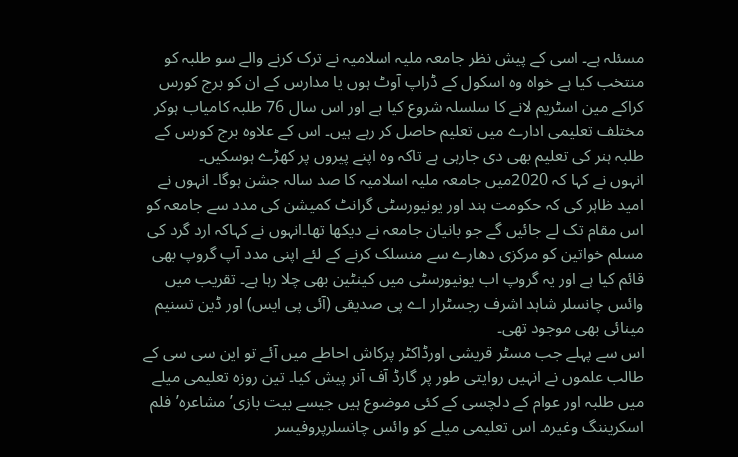مسئلہ ہے۔ اسی کے پیش نظر جامعہ ملیہ اسلامیہ نے ترک کرنے والے سو طلبہ کو منتخب کیا ہے خواہ وہ اسکول کے ڈراپ آوٹ ہوں یا مدارس کے ان کو برج کورس کراکے مین اسٹریم لانے کا سلسلہ شروع کیا ہے اور اس سال 76 طلبہ کامیاب ہوکر مختلف تعلیمی ادارے میں تعلیم حاصل کر رہے ہیں۔ اس کے علاوہ برج کورس کے طلبہ ہنر کی تعلیم بھی دی جارہی ہے تاکہ وہ اپنے پیروں پر کھڑے ہوسکیں۔
انہوں نے کہا کہ 2020میں جامعہ ملیہ اسلامیہ کا صد سالہ جشن ہوگا۔ انہوں نے امید ظاہر کی کہ حکومت ہند اور یونیورسٹی گرانٹ کمیشن کی مدد سے جامعہ کو اس مقام تک لے جائیں گے جو بانیان جامعہ نے دیکھا تھا۔انہوں نے کہاکہ ارد گرد کی مسلم خواتین کو مرکزی دھارے سے منسلک کرنے کے لئے اپنی مدد آپ گروپ بھی قائم کیا ہے اور یہ گروپ اب یونیورسٹی میں کینٹین بھی چلا رہا ہے۔ تقریب میں وائس چانسلر شاہد اشرف رجسٹرار اے پی صدیقی (آئی پی ایس) اور ڈین تسنیم مینائی بھی موجود تھی۔
اس سے پہلے جب مسٹر قریشی اورڈاکٹر پرکاش احاطے میں آئے تو این سی سی کے طالب علموں نے انہیں روایتی طور پر گارڈ آف آنر پیش کیا۔ تین روزہ تعلیمی میلے میں طلبہ اور عوام کے دلچسی کے کئی موضوع ہیں جیسے بیت بازی’ مشاعرہ’فلم اسکریننگ وغیرہ۔ اس تعلیمی میلے کو وائس چانسلرپروفیسر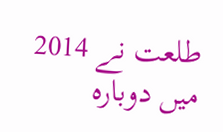طلعت نے 2014 میں دوبارہ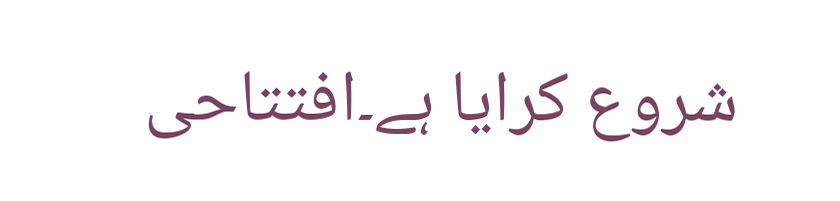شروع کرایا ہے۔افتتاحی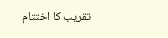تقریب کا اختتام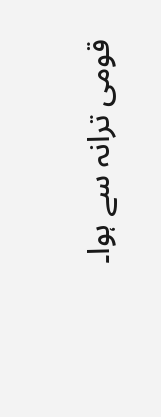قومی ترانہ سے ہوا۔